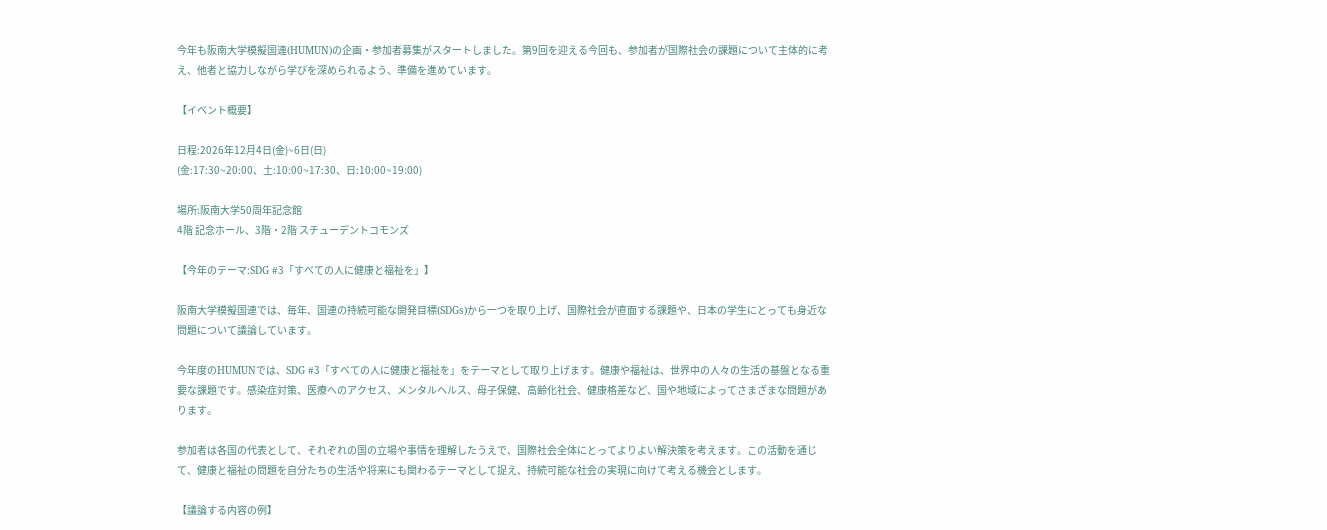今年も阪南大学模擬国連(HUMUN)の企画・参加者募集がスタートしました。第9回を迎える今回も、参加者が国際社会の課題について主体的に考え、他者と協力しながら学びを深められるよう、準備を進めています。

【イベント概要】

日程:2026年12月4日(金)~6日(日)
(金:17:30~20:00、土:10:00~17:30、日:10:00~19:00)

場所:阪南大学50周年記念館
4階 記念ホール、3階・2階 スチューデントコモンズ

【今年のテーマ:SDG #3「すべての人に健康と福祉を」】

阪南大学模擬国連では、毎年、国連の持続可能な開発目標(SDGs)から一つを取り上げ、国際社会が直面する課題や、日本の学生にとっても身近な問題について議論しています。

今年度のHUMUNでは、SDG #3「すべての人に健康と福祉を」をテーマとして取り上げます。健康や福祉は、世界中の人々の生活の基盤となる重要な課題です。感染症対策、医療へのアクセス、メンタルヘルス、母子保健、高齢化社会、健康格差など、国や地域によってさまざまな問題があります。

参加者は各国の代表として、それぞれの国の立場や事情を理解したうえで、国際社会全体にとってよりよい解決策を考えます。この活動を通じて、健康と福祉の問題を自分たちの生活や将来にも関わるテーマとして捉え、持続可能な社会の実現に向けて考える機会とします。

【議論する内容の例】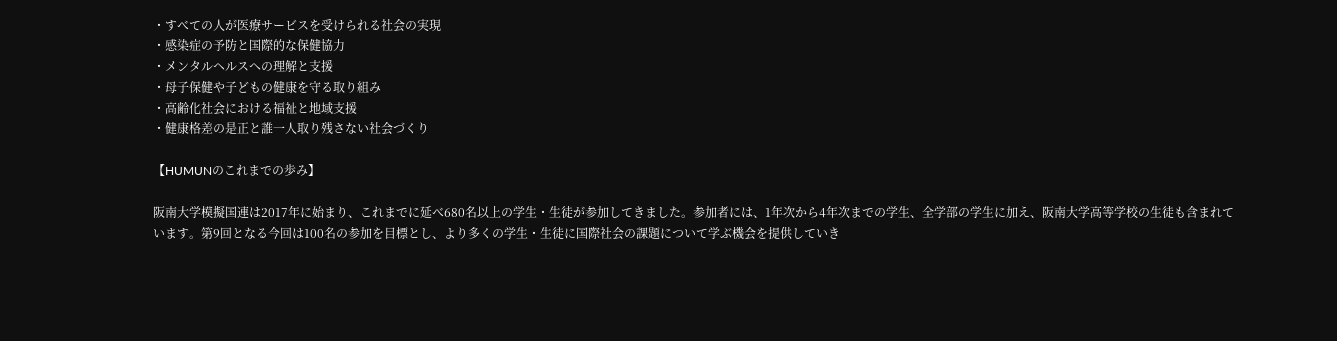・すべての人が医療サービスを受けられる社会の実現
・感染症の予防と国際的な保健協力
・メンタルヘルスへの理解と支援
・母子保健や子どもの健康を守る取り組み
・高齢化社会における福祉と地域支援
・健康格差の是正と誰一人取り残さない社会づくり

【HUMUNのこれまでの歩み】

阪南大学模擬国連は2017年に始まり、これまでに延べ680名以上の学生・生徒が参加してきました。参加者には、1年次から4年次までの学生、全学部の学生に加え、阪南大学高等学校の生徒も含まれています。第9回となる今回は100名の参加を目標とし、より多くの学生・生徒に国際社会の課題について学ぶ機会を提供していき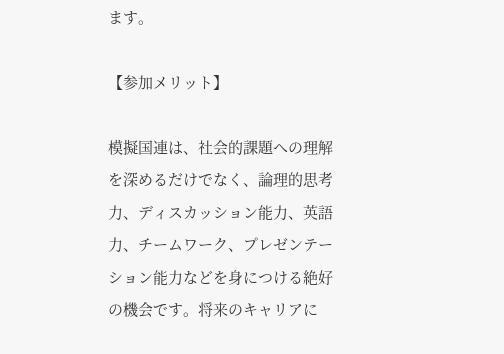ます。

【参加メリット】

模擬国連は、社会的課題への理解を深めるだけでなく、論理的思考力、ディスカッション能力、英語力、チームワーク、プレゼンテーション能力などを身につける絶好の機会です。将来のキャリアに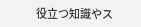役立つ知識やス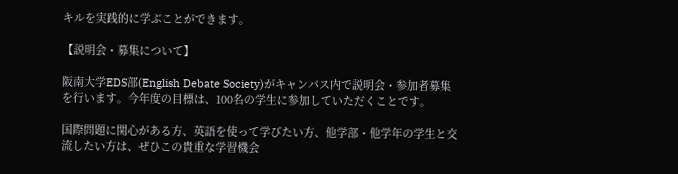キルを実践的に学ぶことができます。

【説明会・募集について】

阪南大学EDS部(English Debate Society)がキャンパス内で説明会・参加者募集を行います。今年度の目標は、100名の学生に参加していただくことです。

国際問題に関心がある方、英語を使って学びたい方、他学部・他学年の学生と交流したい方は、ぜひこの貴重な学習機会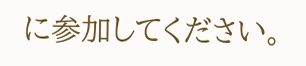に参加してください。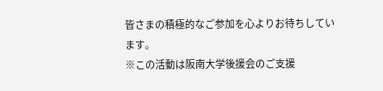皆さまの積極的なご参加を心よりお待ちしています。
※この活動は阪南大学後援会のご支援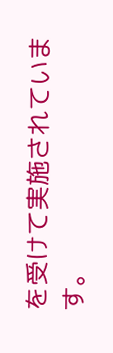を受けて実施されています。